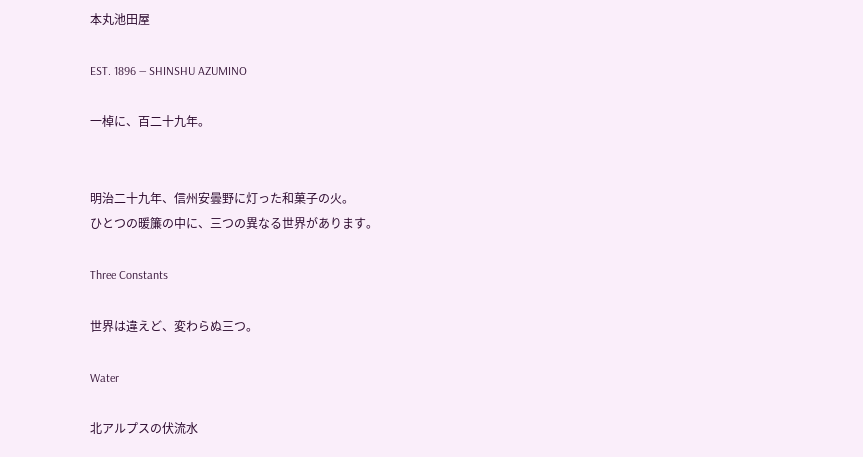本丸池田屋

EST. 1896 — SHINSHU AZUMINO

一棹に、百二十九年。


明治二十九年、信州安曇野に灯った和菓子の火。
ひとつの暖簾の中に、三つの異なる世界があります。

Three Constants

世界は違えど、変わらぬ三つ。

Water

北アルプスの伏流水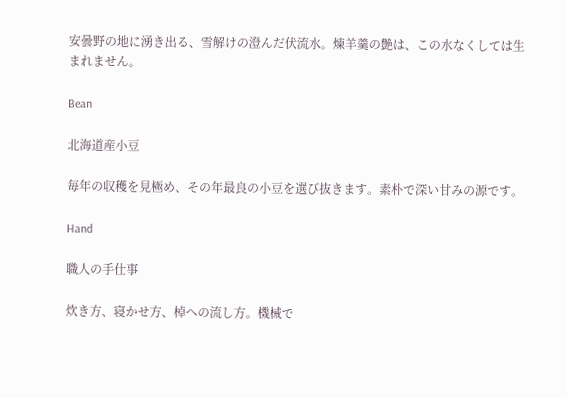安曇野の地に湧き出る、雪解けの澄んだ伏流水。煉羊羹の艶は、この水なくしては生まれません。

Bean

北海道産小豆

毎年の収穫を見極め、その年最良の小豆を選び抜きます。素朴で深い甘みの源です。

Hand

職人の手仕事

炊き方、寝かせ方、棹への流し方。機械で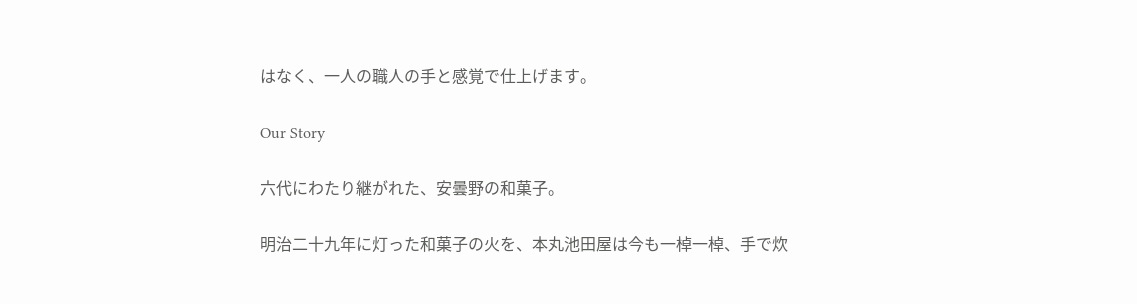はなく、一人の職人の手と感覚で仕上げます。

Our Story

六代にわたり継がれた、安曇野の和菓子。

明治二十九年に灯った和菓子の火を、本丸池田屋は今も一棹一棹、手で炊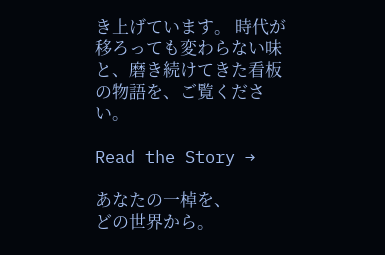き上げています。 時代が移ろっても変わらない味と、磨き続けてきた看板の物語を、ご覧ください。

Read the Story →

あなたの一棹を、
どの世界から。